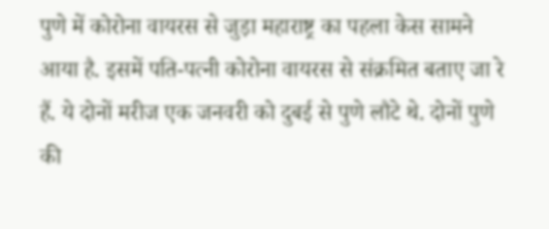पुणे में कोरोना वायरस से जुड़ा महाराष्ट्र का पहला केस सामने आया है. इसमें पति-पत्नी कोरोना वायरस से संक्रमित बताए जा रे हैं. ये दोनों मरीज एक जनवरी को दुबई से पुणे लौटे थे. दोनों पुणे की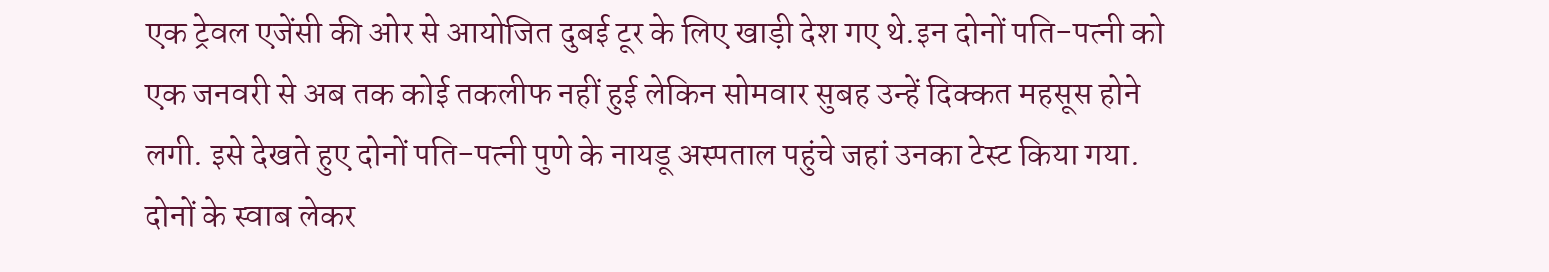एक ट्रेवल एजेंसी की ओर से आयोजित दुबई टूर के लिए खाड़ी देश गए थे.इन दोनों पति-पत्नी को एक जनवरी से अब तक कोई तकलीफ नहीं हुई लेकिन सोमवार सुबह उन्हें दिक्कत महसूस होने लगी. इसे देखते हुए दोनों पति-पत्नी पुणे के नायडू अस्पताल पहुंचे जहां उनका टेस्ट किया गया. दोनों के स्वाब लेकर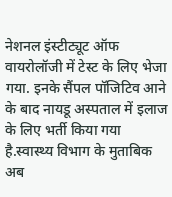नेशनल इंस्टीट्यूट ऑफ वायरोलॉजी में टेस्ट के लिए भेजा गया. इनके सैंपल पॉजिटिव आने के बाद नायडू अस्पताल में इलाज के लिए भर्ती किया गया है.स्वास्थ्य विभाग के मुताबिक अब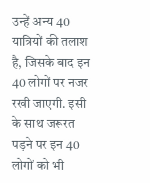उन्हें अन्य 40 यात्रियों की तलाश है, जिसके बाद इन 40 लोगों पर नजर रखी जाएगी. इसी के साथ जरूरत पड़ने पर इन 40 लोगों को भी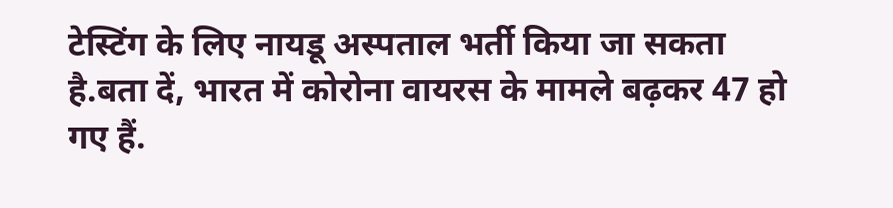टेस्टिंग के लिए नायडू अस्पताल भर्ती किया जा सकता है.बता दें, भारत में कोरोना वायरस के मामले बढ़कर 47 हो गए हैं.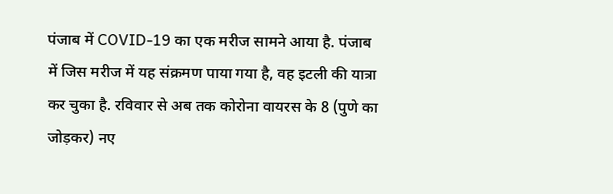पंजाब में COVID-19 का एक मरीज सामने आया है. पंजाब में जिस मरीज में यह संक्रमण पाया गया है, वह इटली की यात्रा कर चुका है. रविवार से अब तक कोरोना वायरस के 8 (पुणे का जोड़कर) नए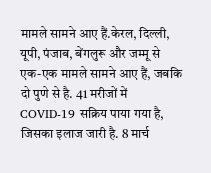मामले सामने आए हैं.केरल, दिल्ली, यूपी, पंजाब, बेंगलुरू और जम्मू से एक-एक मामले सामने आए हैं, जबकि दो पुणे से है. 41 मरीजों में COVID-19 सक्रिय पाया गया है, जिसका इलाज जारी है. 8 मार्च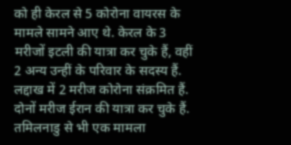को ही केरल से 5 कोरोना वायरस के मामले सामने आए थे. केरल के 3 मरीजों इटली की यात्रा कर चुके हैं, वहीं 2 अन्य उन्हीं के परिवार के सदस्य हैं. लद्दाख में 2 मरीज कोरोना संक्रमित हैं. दोनों मरीज ईरान की यात्रा कर चुके हैं. तमिलनाडु से भी एक मामला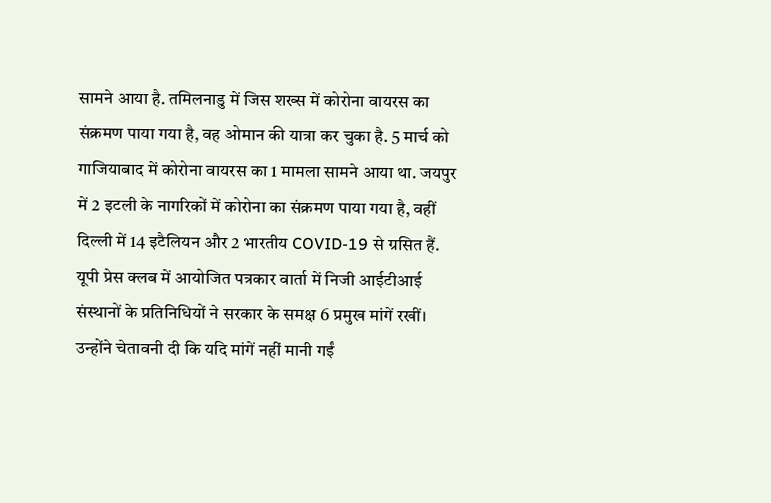सामने आया है. तमिलनाडु में जिस शख्स में कोरोना वायरस का संक्रमण पाया गया है, वह ओमान की यात्रा कर चुका है. 5 मार्च को गाजियाबाद में कोरोना वायरस का 1 मामला सामने आया था. जयपुर में 2 इटली के नागरिकों में कोरोना का संक्रमण पाया गया है, वहीं दिल्ली में 14 इटैलियन और 2 भारतीय COVID-19 से ग्रसित हैं.
यूपी प्रेस क्लब में आयोजित पत्रकार वार्ता में निजी आईटीआई संस्थानों के प्रतिनिधियों ने सरकार के समक्ष 6 प्रमुख मांगें रखीं। उन्होंने चेतावनी दी कि यदि मांगें नहीं मानी गईं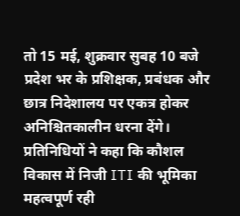तो 15 मई, शुक्रवार सुबह 10 बजे प्रदेश भर के प्रशिक्षक, प्रबंधक और छात्र निदेशालय पर एकत्र होकर अनिश्चितकालीन धरना देंगे।
प्रतिनिधियों ने कहा कि कौशल विकास में निजी ITI की भूमिका महत्वपूर्ण रही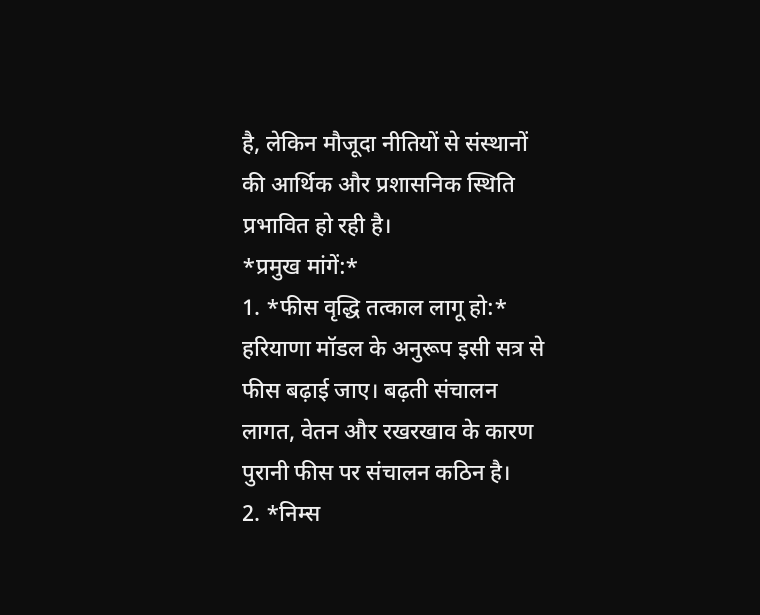है, लेकिन मौजूदा नीतियों से संस्थानों की आर्थिक और प्रशासनिक स्थिति प्रभावित हो रही है।
*प्रमुख मांगें:*
1. *फीस वृद्धि तत्काल लागू हो:* हरियाणा मॉडल के अनुरूप इसी सत्र से फीस बढ़ाई जाए। बढ़ती संचालन लागत, वेतन और रखरखाव के कारण पुरानी फीस पर संचालन कठिन है।
2. *निम्स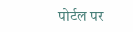पोर्टल पर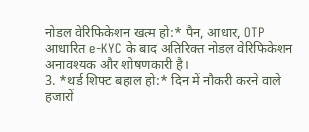नोडल वेरिफिकेशन खत्म हो:* पैन, आधार, OTP आधारित e-KYC के बाद अतिरिक्त नोडल वेरिफिकेशन अनावश्यक और शोषणकारी है।
3. *थर्ड शिफ्ट बहाल हो:* दिन में नौकरी करने वाले हजारों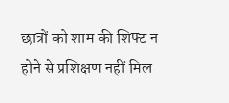छात्रों को शाम की शिफ्ट न होने से प्रशिक्षण नहीं मिल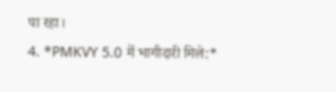पा रहा।
4. *PMKVY 5.0 में भागीदारी मिले:*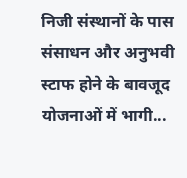निजी संस्थानों के पास संसाधन और अनुभवी स्टाफ होने के बावजूद योजनाओं में भागी...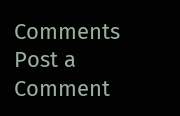Comments
Post a Comment